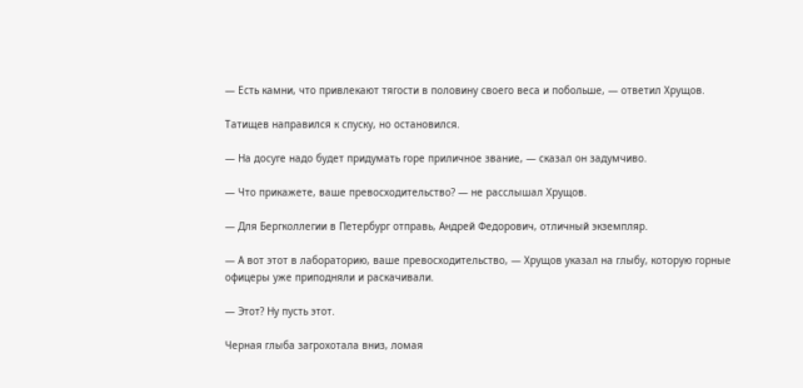— Есть камни, что привлекают тягости в половину своего веса и побольше, — ответил Хрущов.

Татищев направился к спуску, но остановился.

— На досуге надо будет придумать горе приличное звание, — сказал он задумчиво.

— Что прикажете, ваше превосходительство? — не расслышал Хрущов.

— Для Бергколлегии в Петербург отправь, Андрей Федорович, отличный экземпляр.

— А вот этот в лабораторию, ваше превосходительство, — Хрущов указал на глыбу, которую горные офицеры уже приподняли и раскачивали.

— Этот? Ну пусть этот.

Черная глыба загрохотала вниз, ломая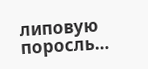липовую поросль…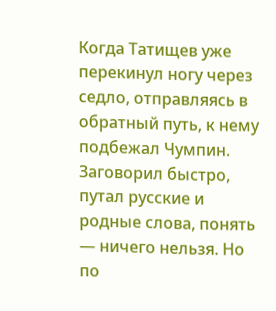Когда Татищев уже перекинул ногу через седло, отправляясь в обратный путь, к нему подбежал Чумпин. Заговорил быстро, путал русские и родные слова, понять — ничего нельзя. Но по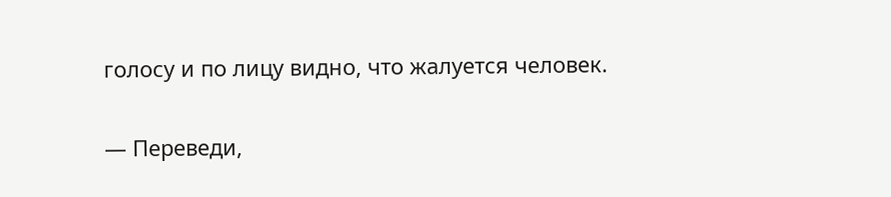голосу и по лицу видно, что жалуется человек.

— Переведи,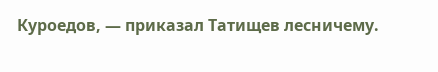Куроедов, — приказал Татищев лесничему.